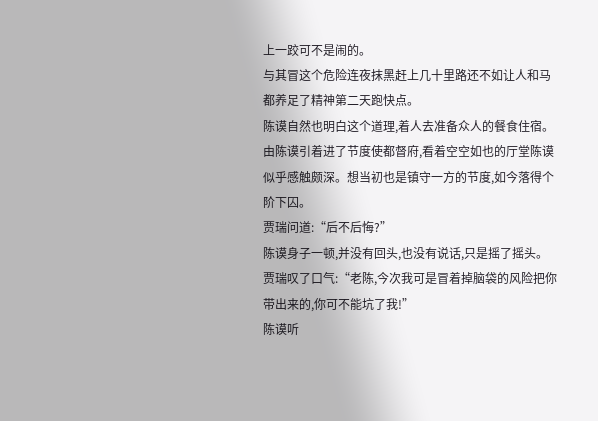上一跤可不是闹的。
与其冒这个危险连夜抹黑赶上几十里路还不如让人和马都养足了精神第二天跑快点。
陈谟自然也明白这个道理,着人去准备众人的餐食住宿。
由陈谟引着进了节度使都督府,看着空空如也的厅堂陈谟似乎感触颇深。想当初也是镇守一方的节度,如今落得个阶下囚。
贾瑞问道:“后不后悔?”
陈谟身子一顿,并没有回头,也没有说话,只是摇了摇头。
贾瑞叹了口气:“老陈,今次我可是冒着掉脑袋的风险把你带出来的,你可不能坑了我!”
陈谟听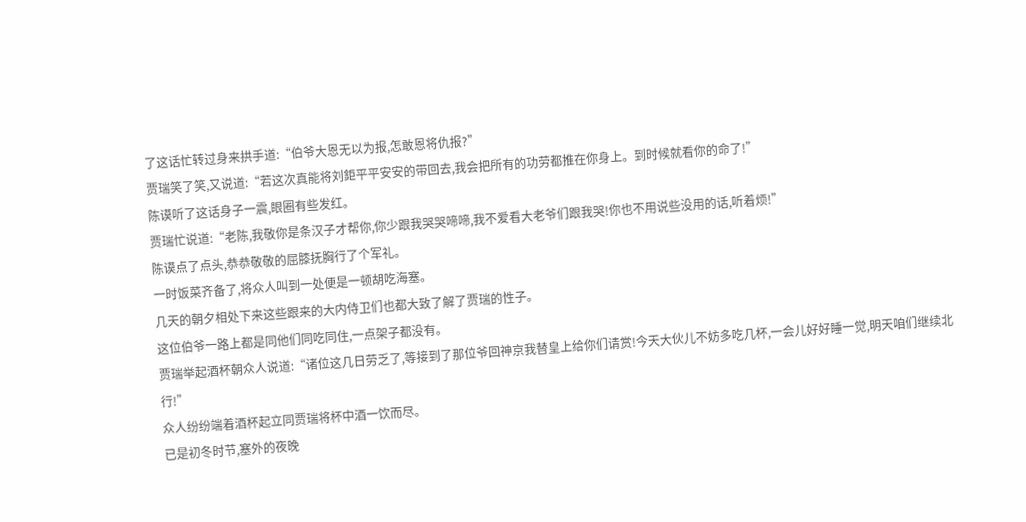了这话忙转过身来拱手道:“伯爷大恩无以为报,怎敢恩将仇报?”
贾瑞笑了笑,又说道:“若这次真能将刘鉅平平安安的带回去,我会把所有的功劳都推在你身上。到时候就看你的命了!”
陈谟听了这话身子一震,眼圈有些发红。
贾瑞忙说道:“老陈,我敬你是条汉子才帮你,你少跟我哭哭啼啼,我不爱看大老爷们跟我哭!你也不用说些没用的话,听着烦!”
陈谟点了点头,恭恭敬敬的屈膝抚胸行了个军礼。
一时饭菜齐备了,将众人叫到一处便是一顿胡吃海塞。
几天的朝夕相处下来这些跟来的大内侍卫们也都大致了解了贾瑞的性子。
这位伯爷一路上都是同他们同吃同住,一点架子都没有。
贾瑞举起酒杯朝众人说道:“诸位这几日劳乏了,等接到了那位爷回神京我替皇上给你们请赏!今天大伙儿不妨多吃几杯,一会儿好好睡一觉,明天咱们继续北行!”
众人纷纷端着酒杯起立同贾瑞将杯中酒一饮而尽。
已是初冬时节,塞外的夜晚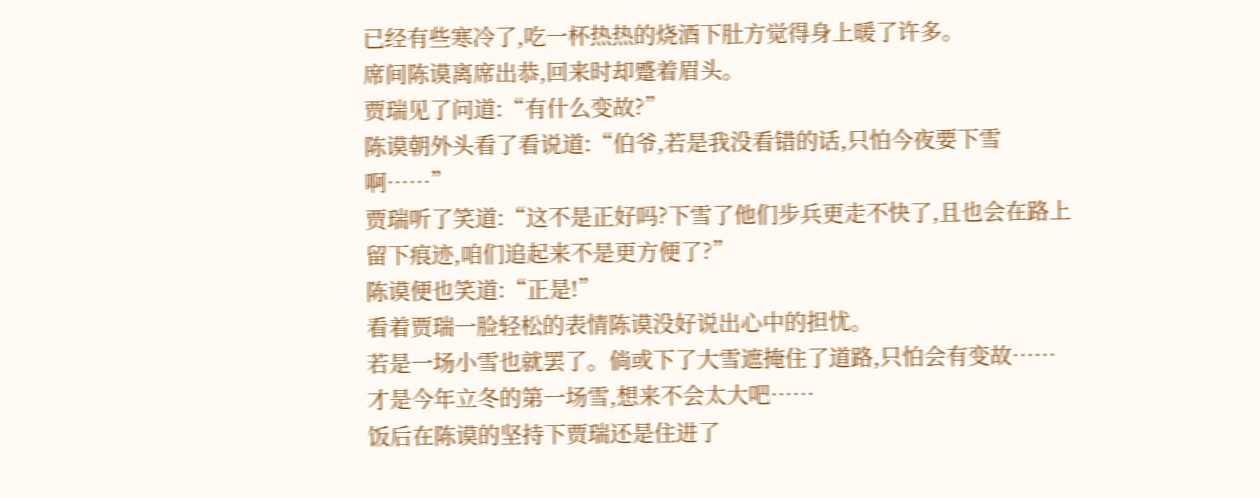已经有些寒冷了,吃一杯热热的烧酒下肚方觉得身上暖了许多。
席间陈谟离席出恭,回来时却蹙着眉头。
贾瑞见了问道:“有什么变故?”
陈谟朝外头看了看说道:“伯爷,若是我没看错的话,只怕今夜要下雪啊……”
贾瑞听了笑道:“这不是正好吗?下雪了他们步兵更走不快了,且也会在路上留下痕迹,咱们追起来不是更方便了?”
陈谟便也笑道:“正是!”
看着贾瑞一脸轻松的表情陈谟没好说出心中的担忧。
若是一场小雪也就罢了。倘或下了大雪遮掩住了道路,只怕会有变故……
才是今年立冬的第一场雪,想来不会太大吧……
饭后在陈谟的坚持下贾瑞还是住进了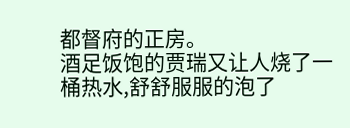都督府的正房。
酒足饭饱的贾瑞又让人烧了一桶热水,舒舒服服的泡了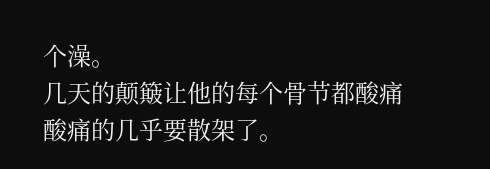个澡。
几天的颠簸让他的每个骨节都酸痛酸痛的几乎要散架了。